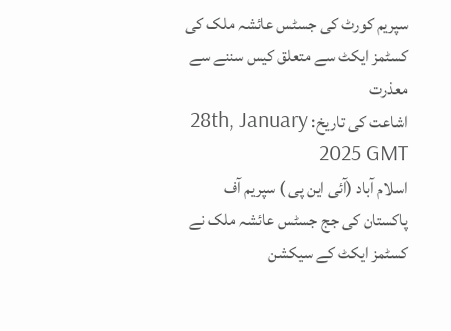سپریم کورٹ کی جسٹس عائشہ ملک کی کسٹمز ایکٹ سے متعلق کیس سننے سے معذرت
اشاعت کی تاریخ: 28th, January 2025 GMT
اسلام آباد (آئی این پی ) سپریم آف پاکستان کی جج جسٹس عائشہ ملک نے کسٹمز ایکٹ کے سیکشن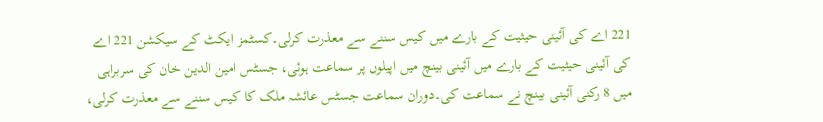221 اے کی آئینی حیثیت کے بارے میں کیس سننے سے معذرت کرلی۔کسٹمز ایکٹ کے سیکشن 221 اے کی آئینی حیثیت کے بارے میں آئینی بینچ میں اپیلوں پر سماعت ہوئی، جسٹس امین الدین خان کی سربراہی میں 8 رکنی آئینی بینچ نے سماعت کی۔دوران سماعت جسٹس عائشہ ملک کا کیس سننے سے معذرت کرلی،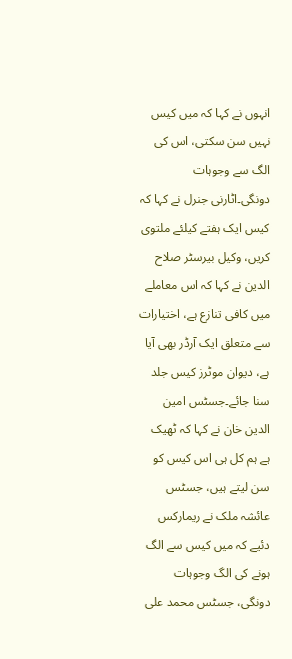انہوں نے کہا کہ میں کیس نہیں سن سکتی، اس کی الگ سے وجوہات دونگی۔اٹارنی جنرل نے کہا کہ کیس ایک ہفتے کیلئے ملتوی کریں، وکیل بیرسٹر صلاح الدین نے کہا کہ اس معاملے میں کافی تنازع ہے، اختیارات سے متعلق ایک آرڈر بھی آیا ہے، دیوان موٹرز کیس جلد سنا جائے۔جسٹس امین الدین خان نے کہا کہ ٹھیک ہے ہم کل ہی اس کیس کو سن لیتے ہیں، جسٹس عائشہ ملک نے ریمارکس دئیے کہ میں کیس سے الگ ہونے کی الگ وجوہات دونگی، جسٹس محمد علی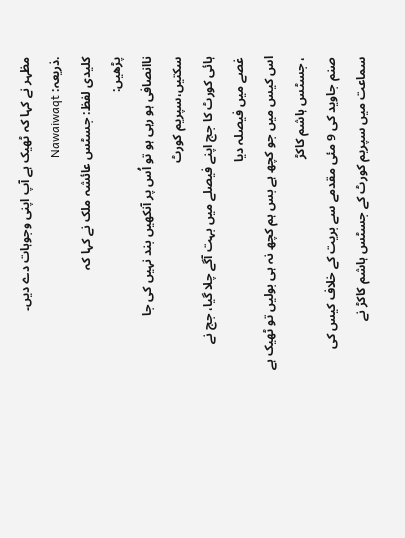مظہر نے کہا کہ ٹھیک ہے آپ اپنی وجوہات دے دیں۔
.ذریعہ: Nawaiwaqt
کلیدی لفظ: جسٹس عائشہ ملک نے کہا کہ
پڑھیں:
ناانصافی ہو رہی ہو تو اُس پر آنکھیں بند نہیں کی جا سکتیں،سپریم کورٹ
ہائی کورٹ کا جج اپنے فیصلے میں بہت آگے چلا گیا، جج نے غصے میں فیصلہ دیا
اس کیس میں جو کچھ ہے بس ہم کچھ نہ ہی بولیں تو ٹھیک ہے ، جسٹس ہاشم کاکڑ
صنم جاوید کی 9 مئی مقدمے سے بریت کے خلاف کیس کی سماعت میں سپریم کورٹ کے جسٹس ہاشم کاکڑ نے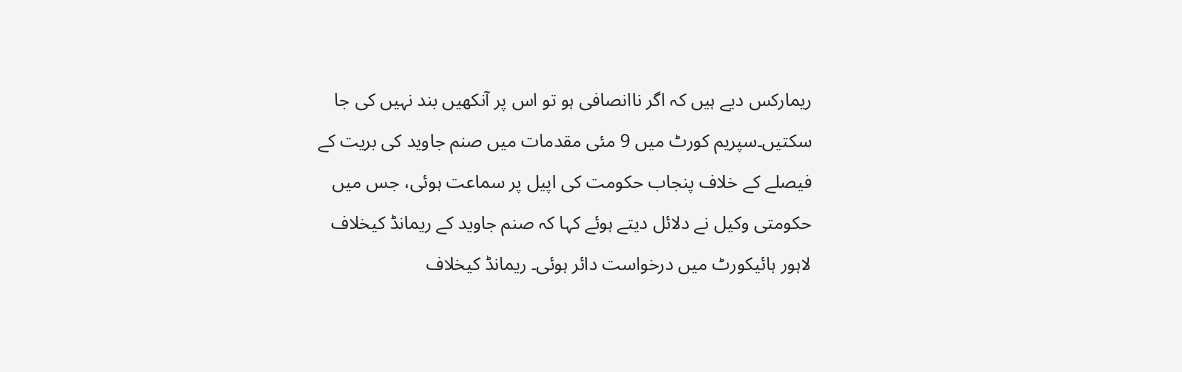ریمارکس دیے ہیں کہ اگر ناانصافی ہو تو اس پر آنکھیں بند نہیں کی جا سکتیں۔سپریم کورٹ میں 9 مئی مقدمات میں صنم جاوید کی بریت کے فیصلے کے خلاف پنجاب حکومت کی اپیل پر سماعت ہوئی، جس میں حکومتی وکیل نے دلائل دیتے ہوئے کہا کہ صنم جاوید کے ریمانڈ کیخلاف لاہور ہائیکورٹ میں درخواست دائر ہوئی۔ ریمانڈ کیخلاف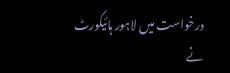درخواست میں لاہور ہائیکورٹ نے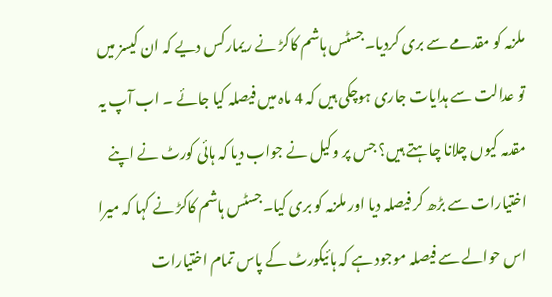ملزمہ کو مقدمے سے بری کردیا۔جسٹس ہاشم کاکڑ نے ریمارکس دیے کہ ان کیسز میں تو عدالت سے ہدایات جاری ہوچکی ہیں کہ 4 ماہ میں فیصلہ کیا جائے ۔ اب آپ یہ مقدمہ کیوں چلانا چاہتے ہیں؟ جس پر وکیل نے جواب دیا کہ ہائی کورٹ نے اپنے اختیارات سے بڑھ کر فیصلہ دیا اور ملزمہ کو بری کیا۔جسٹس ہاشم کاکڑ نے کہا کہ میرا اس حوالے سے فیصلہ موجود ہے کہ ہائیکورٹ کے پاس تمام اختیارات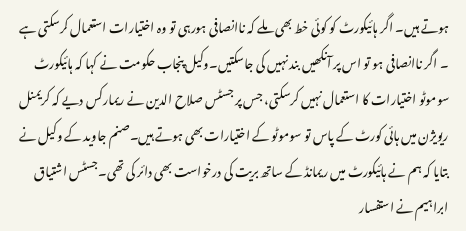ہوتے ہیں۔ اگر ہائیکورٹ کو کوئی خط بھی ملے کہ ناانصافی ہورہی تو وہ اختیارات استعمال کرسکتی ہے ۔ اگر ناانصافی ہو تو اس پر آنکھیں بند نہیں کی جاسکتیں۔وکیل پنجاب حکومت نے کہا کہ ہائیکورٹ سوموٹو اختیارات کا استعمال نہیں کرسکتی، جس پر جسٹس صلاح الدین نے ریمارکس دیے کہ کریمنل ریویژن میں ہائی کورٹ کے پاس تو سوموٹو کے اختیارات بھی ہوتے ہیں۔صنم جاوید کے وکیل نے بتایا کہ ہم نے ہائیکورٹ میں ریمانڈ کے ساتھ بریت کی درخواست بھی دائر کی تھی۔جسٹس اشتیاق ابراہیم نے استفسار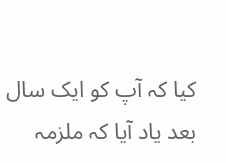کیا کہ آپ کو ایک سال بعد یاد آیا کہ ملزمہ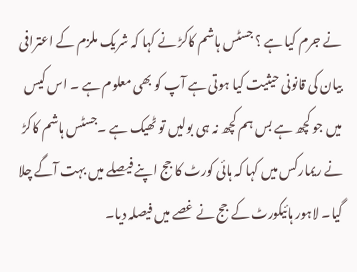نے جرم کیا ہے ؟ جسٹس ہاشم کاکڑ نے کہا کہ شریک ملزم کے اعترافی بیان کی قانونی حیثیت کیا ہوتی ہے آپ کو بھی معلوم ہے ۔ اس کیس میں جو کچھ ہے بس ہم کچھ نہ ہی بولیں تو ٹھیک ہے ۔جسٹس ہاشم کاکڑ نے ریمارکس میں کہا کہ ہائی کورٹ کا جج اپنے فیصلے میں بہت آگے چلا گیا۔ لاہور ہائیکورٹ کے جج نے غصے میں فیصلہ دیا۔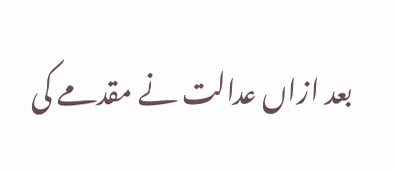بعد ازاں عدالت نے مقدمے کی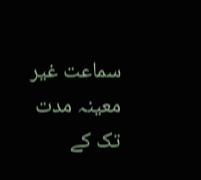سماعت غیر معینہ مدت تک کے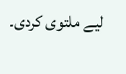لیے ملتوی کردی۔